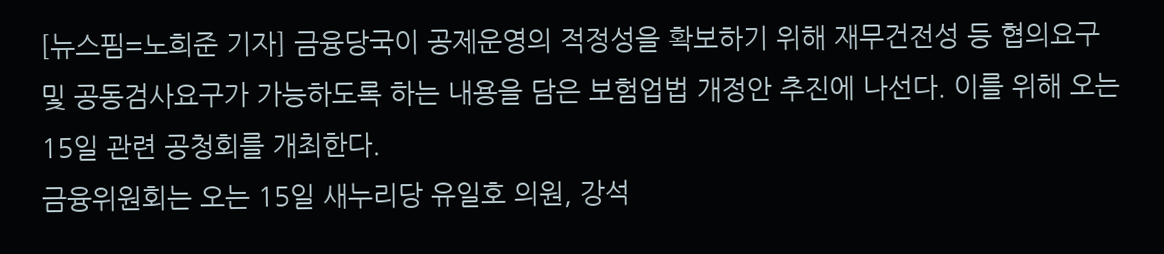[뉴스핌=노희준 기자] 금융당국이 공제운영의 적정성을 확보하기 위해 재무건전성 등 협의요구 및 공동검사요구가 가능하도록 하는 내용을 담은 보험업법 개정안 추진에 나선다. 이를 위해 오는 15일 관련 공청회를 개최한다.
금융위원회는 오는 15일 새누리당 유일호 의원, 강석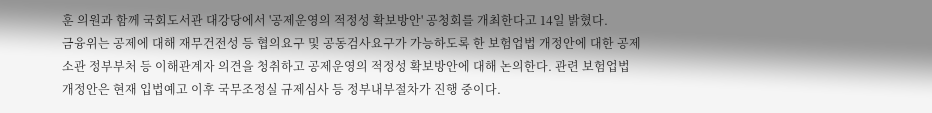훈 의원과 함께 국회도서관 대강당에서 '공제운영의 적정성 확보방안' 공청회를 개최한다고 14일 밝혔다.
금융위는 공제에 대해 재무건전성 등 협의요구 및 공동검사요구가 가능하도록 한 보험업법 개정안에 대한 공제 소관 정부부처 등 이해관계자 의견을 청취하고 공제운영의 적정성 확보방안에 대해 논의한다. 관련 보험업법 개정안은 현재 입법예고 이후 국무조정실 규제심사 등 정부내부절차가 진행 중이다.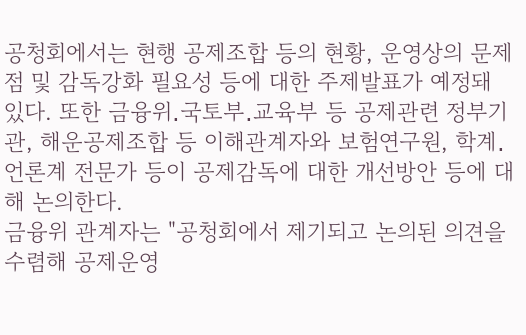공청회에서는 현행 공제조합 등의 현황, 운영상의 문제점 및 감독강화 필요성 등에 대한 주제발표가 예정돼 있다. 또한 금융위․국토부․교육부 등 공제관련 정부기관, 해운공제조합 등 이해관계자와 보험연구원, 학계․언론계 전문가 등이 공제감독에 대한 개선방안 등에 대해 논의한다.
금융위 관계자는 "공청회에서 제기되고 논의된 의견을 수렴해 공제운영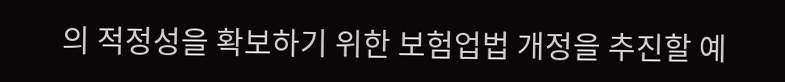의 적정성을 확보하기 위한 보험업법 개정을 추진할 예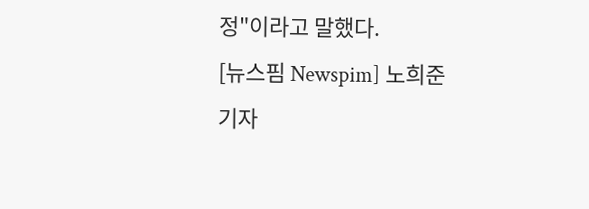정"이라고 말했다.
[뉴스핌 Newspim] 노희준 기자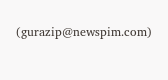(gurazip@newspim.com)